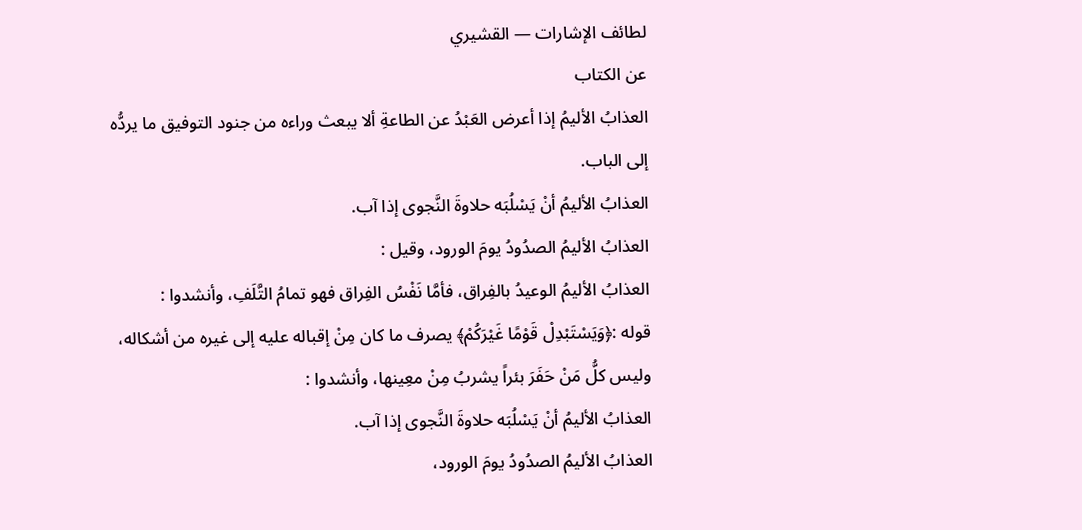لطائف الإشارات — القشيري
عن الكتاب
العذابُ الأليمُ إذا أعرض العَبْدُ عن الطاعةِ ألا يبعث وراءه من جنود التوفيق ما يردُّه إلى الباب.
العذابُ الأليمُ أنْ يَسْلُبَه حلاوةَ النَّجوى إذا آب.
العذابُ الأليمُ الصدُودُ يومَ الورود، وقيل :
العذابُ الأليمُ الوعيدُ بالفِراق، فأمَّا نَفْسُ الفِراق فهو تمامُ التَّلَفِ، وأنشدوا :
قوله :﴿وَيَسْتَبْدِلْ قَوْمًا غَيْرَكُمْ﴾ يصرف ما كان مِنْ إقباله عليه إلى غيره من أشكاله، وليس كلُّ مَنْ حَفَرَ بئراً يشربُ مِنْ معِينها، وأنشدوا :
العذابُ الأليمُ أنْ يَسْلُبَه حلاوةَ النَّجوى إذا آب.
العذابُ الأليمُ الصدُودُ يومَ الورود،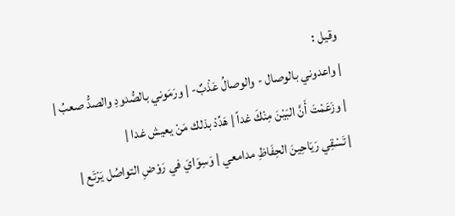وقيل :
| واعدوني بالوصال - والوصالُ عَذْبٌ- | ورَمَوني بالصُّدودِ والصدُّ صعبُ |
| وزَعَمْتَ أَنَّ البَيْنَ مِنْكَ غداً | هَدِّدْ بذلك مَنْ يعيش غدا |
| تَسْقِي رَيَاحِينَ الحِفَاظِ مدامعي | وَسِوَايَ في رَوْضِ التواصُل يَرْتَع |